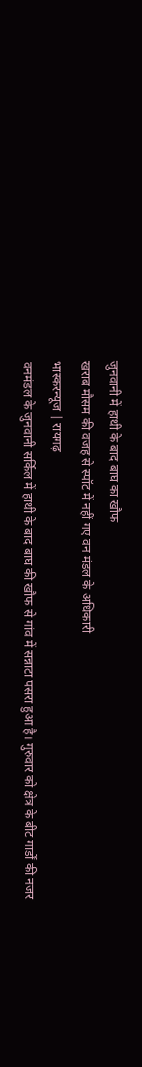जुनवानी में हाथी के बाद बाघ का खौफ
खराब मौसम की वजह से स्पॉट में नहीं गए वन मंडल के अधिकारी
भास्करन्यूज | रायगढ़
वनमंडल के जुनवानी सर्किल में हाथी के बाद बाघ की खौफ से गांव में सन्नाटा पसरा हुआ है। गुरुवार को क्षेत्र के बीट गार्डों की नजर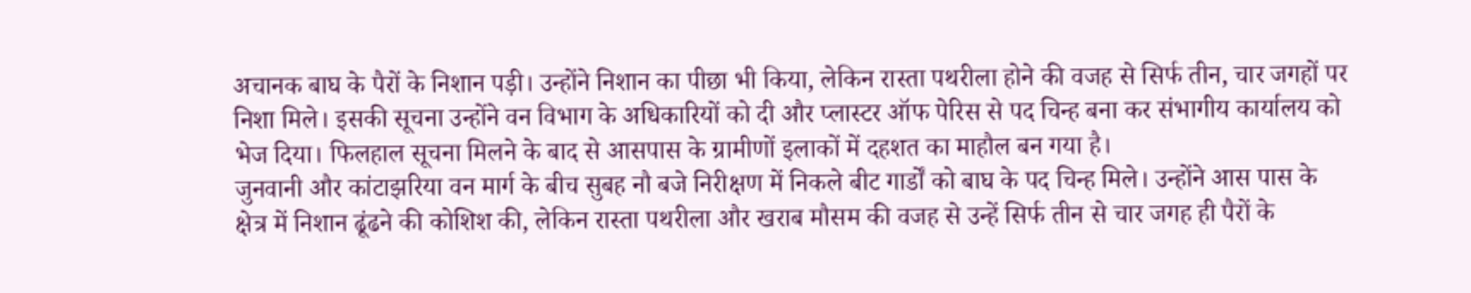अचानक बाघ के पैरों के निशान पड़ी। उन्होंने निशान का पीछा भी किया, लेकिन रास्ता पथरीला होने की वजह से सिर्फ तीन, चार जगहों पर निशा मिले। इसकी सूचना उन्होंने वन विभाग के अधिकारियों को दी और प्लास्टर ऑफ पेरिस से पद चिन्ह बना कर संभागीय कार्यालय को भेज दिया। फिलहाल सूचना मिलने के बाद से आसपास के ग्रामीणों इलाकों में दहशत का माहौल बन गया है।
जुनवानी और कांटाझरिया वन मार्ग के बीच सुबह नौ बजे निरीक्षण में निकले बीट गार्डों को बाघ के पद चिन्ह मिले। उन्होंने आस पास के क्षेत्र में निशान ढूंढने की कोशिश की, लेकिन रास्ता पथरीला और खराब मौसम की वजह से उन्हें सिर्फ तीन से चार जगह ही पैरों के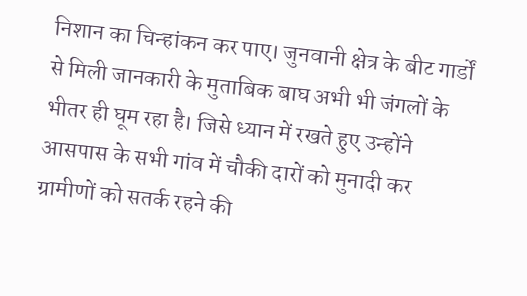निशान का चिन्हांकन कर पाए। जुनवानी क्षेत्र के बीट गार्डों से मिली जानकारी के मुताबिक बाघ अभी भी जंगलों के भीतर ही घूम रहा है। जिसे ध्यान में रखते हुए उन्होंने आसपास के सभी गांव में चौकी दारों को मुनादी कर ग्रामीणों को सतर्क रहने की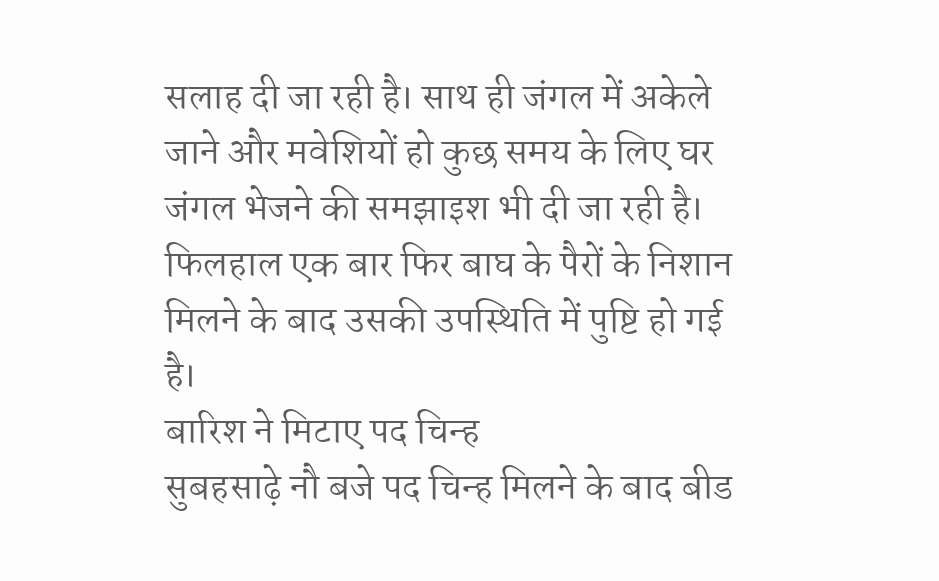सलाह दी जा रही है। साथ ही जंगल में अकेले जाने और मवेशियों हो कुछ समय के लिए घर जंगल भेजने की समझाइश भी दी जा रही है। फिलहाल एक बार फिर बाघ के पैरों के निशान मिलने के बाद उसकी उपस्थिति में पुष्टि हो गई है।
बारिश ने मिटाए पद चिन्ह
सुबहसाढ़े नौ बजे पद चिन्ह मिलने के बाद बीड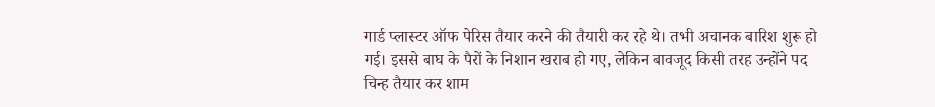गार्ड प्लास्टर ऑफ पेरिस तैयार करने की तैयारी कर रहे थे। तभी अचानक बारिश शुरू हो गई। इससे बाघ के पैरों के निशान खराब हो गए, लेकिन बावजूद किसी तरह उन्होंने पद चिन्ह तैयार कर शाम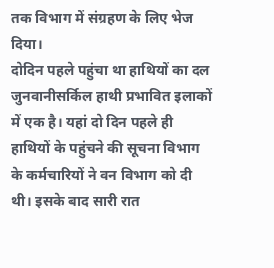तक विभाग में संग्रहण के लिए भेज दिया।
दोदिन पहले पहुंचा था हाथियों का दल
जुनवानीसर्किल हाथी प्रभावित इलाकों में एक है। यहां दो दिन पहले ही हाथियों के पहुंचने की सूचना विभाग के कर्मचारियों ने वन विभाग को दी थी। इसके बाद सारी रात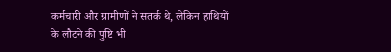कर्मचारी और ग्रामीणों ने सतर्क थे, लेकिन हाथियों के लौटने की पुष्टि भी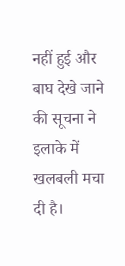नहीं हुई और बाघ देखे जाने की सूचना ने इलाके में खलबली मचा दी है।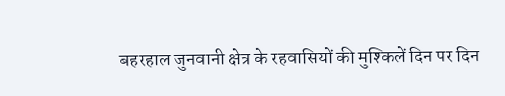बहरहाल जुनवानी क्षेत्र के रहवासियों की मुश्किलें दिन पर दिन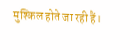मुश्किल होते जा रही हैं।